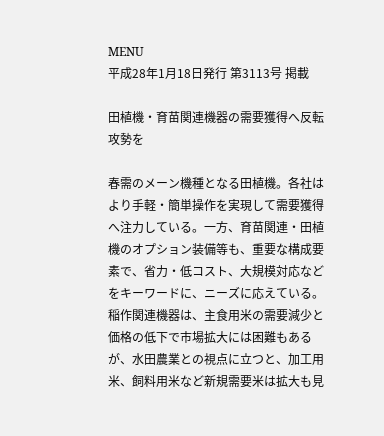MENU
平成28年1月18日発行 第3113号 掲載

田植機・育苗関連機器の需要獲得へ反転攻勢を

春需のメーン機種となる田植機。各社はより手軽・簡単操作を実現して需要獲得へ注力している。一方、育苗関連・田植機のオプション装備等も、重要な構成要素で、省力・低コスト、大規模対応などをキーワードに、ニーズに応えている。稲作関連機器は、主食用米の需要減少と価格の低下で市場拡大には困難もあるが、水田農業との視点に立つと、加工用米、飼料用米など新規需要米は拡大も見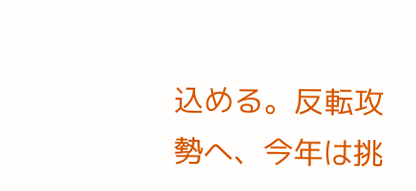込める。反転攻勢へ、今年は挑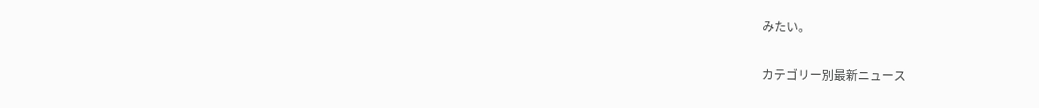みたい。

カテゴリー別最新ニュース